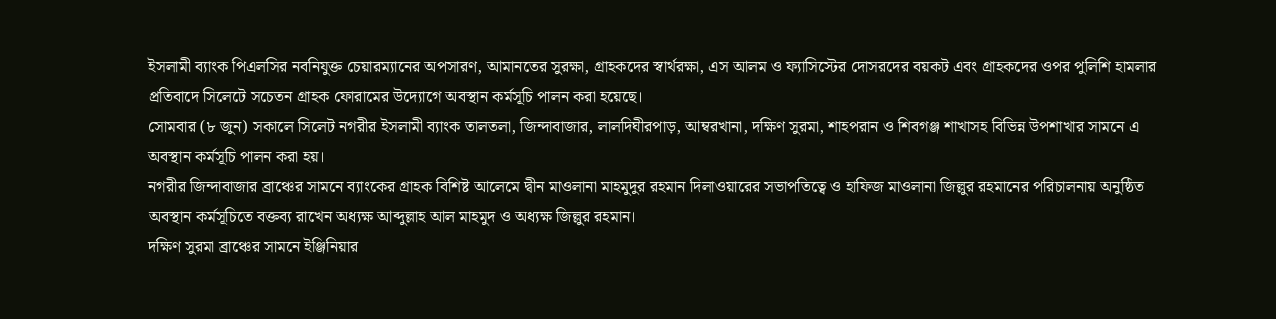ইসলামী ব্যাংক পিএলসির নবনিযুক্ত চেয়ারম্যানের অপসারণ, আমানতের সুরক্ষা, গ্রাহকদের স্বার্থরক্ষা, এস আলম ও ফ্যাসিস্টের দোসরদের বয়কট এবং গ্রাহকদের ওপর পুলিশি হামলার প্রতিবাদে সিলেটে সচেতন গ্রাহক ফোরামের উদ্যোগে অবস্থান কর্মসূচি পালন করা হয়েছে।
সোমবার (৮ জুন) সকালে সিলেট নগরীর ইসলামী ব্যাংক তালতলা, জিন্দাবাজার, লালদিঘীরপাড়, আম্বরখানা, দক্ষিণ সুরমা, শাহপরান ও শিবগঞ্জ শাখাসহ বিভিন্ন উপশাখার সামনে এ অবস্থান কর্মসূচি পালন করা হয়।
নগরীর জিন্দাবাজার ব্রাঞ্চের সামনে ব্যাংকের গ্রাহক বিশিষ্ট আলেমে দ্বীন মাওলানা মাহমুদুর রহমান দিলাওয়ারের সভাপতিত্বে ও হাফিজ মাওলানা জিল্লুর রহমানের পরিচালনায় অনুষ্ঠিত অবস্থান কর্মসূচিতে বক্তব্য রাখেন অধ্যক্ষ আব্দুল্লাহ আল মাহমুদ ও অধ্যক্ষ জিল্লুর রহমান।
দক্ষিণ সুরমা ব্রাঞ্চের সামনে ইঞ্জিনিয়ার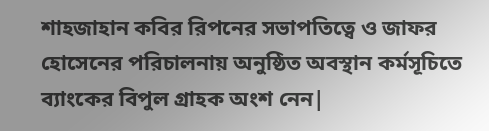শাহজাহান কবির রিপনের সভাপতিত্বে ও জাফর হোসেনের পরিচালনায় অনুষ্ঠিত অবস্থান কর্মসূচিতে ব্যাংকের বিপুল গ্রাহক অংশ নেন|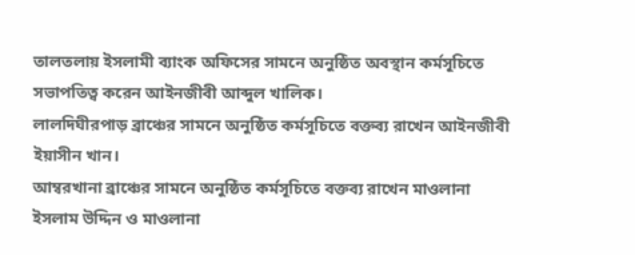তালতলায় ইসলামী ব্যাংক অফিসের সামনে অনুষ্ঠিত অবস্থান কর্মসূচিতে সভাপতিত্ব করেন আইনজীবী আব্দুল খালিক।
লালদিঘীরপাড় ব্রাঞ্চের সামনে অনুষ্ঠিত কর্মসূচিতে বক্তব্য রাখেন আইনজীবী ইয়াসীন খান।
আম্বরখানা ব্রাঞ্চের সামনে অনুষ্ঠিত কর্মসূচিতে বক্তব্য রাখেন মাওলানা ইসলাম উদ্দিন ও মাওলানা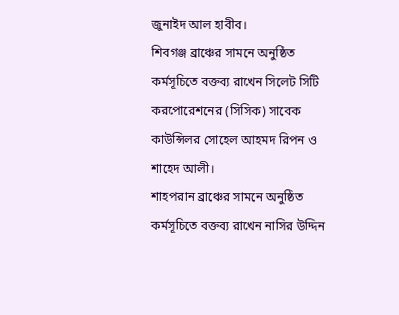জুনাইদ আল হাবীব।
শিবগঞ্জ ব্রাঞ্চের সামনে অনুষ্ঠিত কর্মসূচিতে বক্তব্য রাখেন সিলেট সিটি করপোরেশনের (সিসিক) সাবেক কাউন্সিলর সোহেল আহমদ রিপন ও শাহেদ আলী।
শাহপরান ব্রাঞ্চের সামনে অনুষ্ঠিত কর্মসূচিতে বক্তব্য রাখেন নাসির উদ্দিন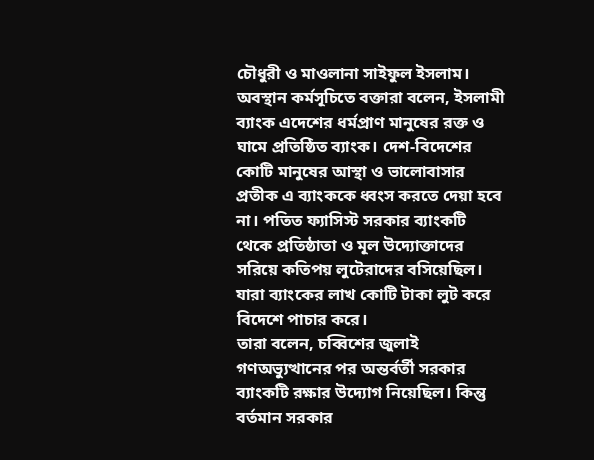চৌধুরী ও মাওলানা সাইফুল ইসলাম।
অবস্থান কর্মসূচিতে বক্তারা বলেন, ইসলামী ব্যাংক এদেশের ধর্মপ্রাণ মানুষের রক্ত ও ঘামে প্রতিষ্ঠিত ব্যাংক। দেশ-বিদেশের কোটি মানুষের আস্থা ও ভালোবাসার প্রতীক এ ব্যাংককে ধ্বংস করতে দেয়া হবে না। পতিত ফ্যাসিস্ট সরকার ব্যাংকটি থেকে প্রতিষ্ঠাতা ও মূল উদ্যোক্তাদের সরিয়ে কতিপয় লুটেরাদের বসিয়েছিল। যারা ব্যাংকের লাখ কোটি টাকা লুট করে বিদেশে পাচার করে।
তারা বলেন, চব্বিশের জুলাই গণঅভ্যুত্থানের পর অন্তর্বর্তী সরকার ব্যাংকটি রক্ষার উদ্যোগ নিয়েছিল। কিন্তু বর্তমান সরকার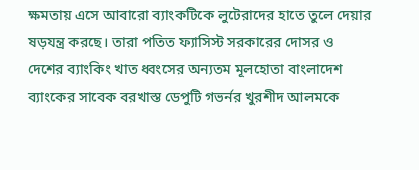ক্ষমতায় এসে আবারো ব্যাংকটিকে লুটেরাদের হাতে তুলে দেয়ার ষড়যন্ত্র করছে। তারা পতিত ফ্যাসিস্ট সরকারের দোসর ও দেশের ব্যাংকিং খাত ধ্বংসের অন্যতম মূলহোতা বাংলাদেশ ব্যাংকের সাবেক বরখাস্ত ডেপুটি গভর্নর খুরশীদ আলমকে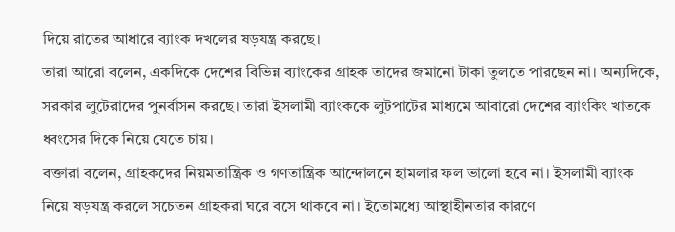দিয়ে রাতের আধারে ব্যাংক দখলের ষড়যন্ত্র করছে।
তারা আরো বলেন, একদিকে দেশের বিভিন্ন ব্যাংকের গ্রাহক তাদের জমানো টাকা তুলতে পারছেন না। অন্যদিকে, সরকার লুটেরাদের পুনর্বাসন করছে। তারা ইসলামী ব্যাংককে লুটপাটের মাধ্যমে আবারো দেশের ব্যাংকিং খাতকে ধ্বংসের দিকে নিয়ে যেতে চায়।
বক্তারা বলেন, গ্রাহকদের নিয়মতান্ত্রিক ও গণতান্ত্রিক আন্দোলনে হামলার ফল ভালো হবে না। ইসলামী ব্যাংক নিয়ে ষড়যন্ত্র করলে সচেতন গ্রাহকরা ঘরে বসে থাকবে না। ইতোমধ্যে আস্থাহীনতার কারণে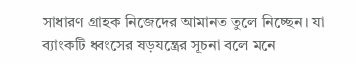সাধারণ গ্রাহক নিজেদের আমানত তুলে নিচ্ছেন। যা ব্যাংকটি ধ্বংসের ষড়যন্ত্রের সূচনা বলে মনে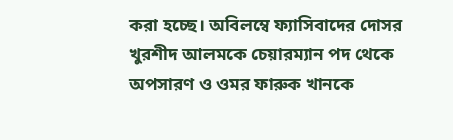করা হচ্ছে। অবিলম্বে ফ্যাসিবাদের দোসর খুরশীদ আলমকে চেয়ারম্যান পদ থেকে অপসারণ ও ওমর ফারুক খানকে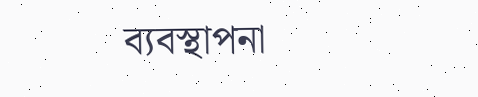ব্যবস্থাপনা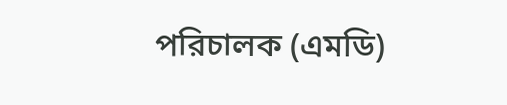পরিচালক (এমডি)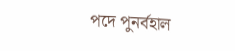পদে পুনর্বহাল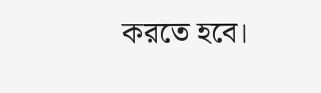করতে হবে।